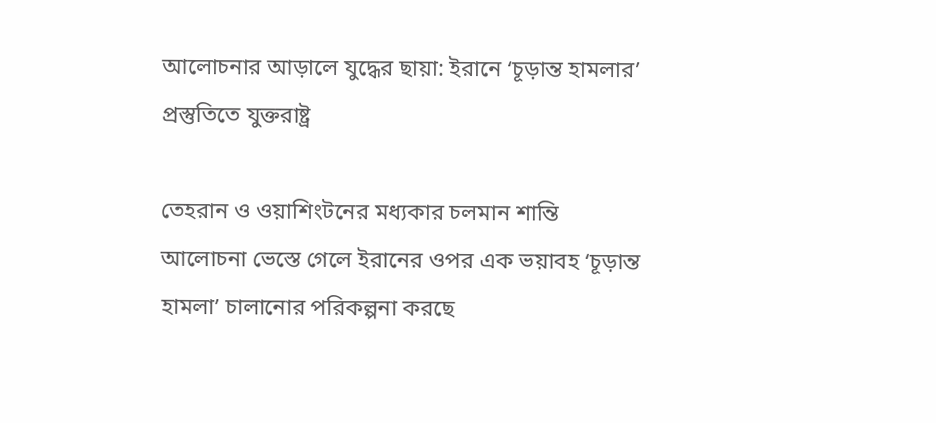আলোচনার আড়ালে যুদ্ধের ছায়া: ইরানে ‘চূড়ান্ত হামলার’ প্রস্তুতিতে যুক্তরাষ্ট্র

তেহরান ও ওয়াশিংটনের মধ্যকার চলমান শান্তি আলোচনা ভেস্তে গেলে ইরানের ওপর এক ভয়াবহ ‘চূড়ান্ত হামলা’ চালানোর পরিকল্পনা করছে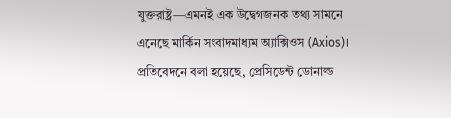যুক্তরাষ্ট্র—এমনই এক উদ্বেগজনক তথ্য সামনে এনেছে মার্কিন সংবাদমাধ্যম অ্যাক্সিওস (Axios)। প্রতিবেদনে বলা হয়েছে, প্রেসিডেন্ট ডোনাল্ড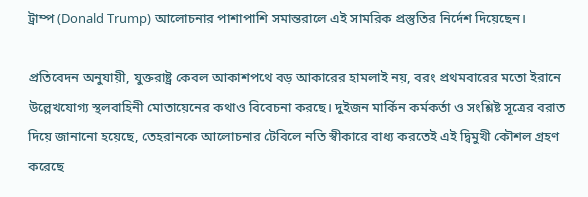ট্রাম্প (Donald Trump) আলোচনার পাশাপাশি সমান্তরালে এই সামরিক প্রস্তুতির নির্দেশ দিয়েছেন।

প্রতিবেদন অনুযায়ী, যুক্তরাষ্ট্র কেবল আকাশপথে বড় আকারের হামলাই নয়, বরং প্রথমবারের মতো ইরানে উল্লেখযোগ্য স্থলবাহিনী মোতায়েনের কথাও বিবেচনা করছে। দুইজন মার্কিন কর্মকর্তা ও সংশ্লিষ্ট সূত্রের বরাত দিয়ে জানানো হয়েছে, তেহরানকে আলোচনার টেবিলে নতি স্বীকারে বাধ্য করতেই এই দ্বিমুখী কৌশল গ্রহণ করেছে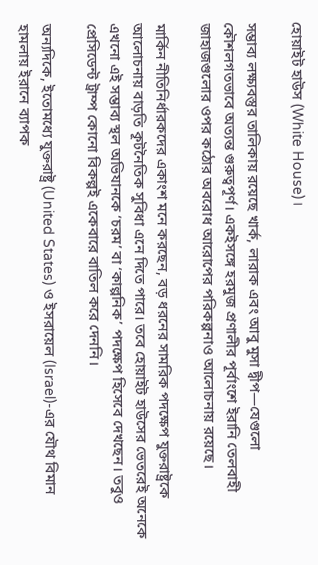হোয়াইট হাউস (White House)।

সম্ভাব্য লক্ষ্যবস্তুর তালিকায় রয়েছে খার্ক, লারাক এবং আবু মুসা দ্বীপ—যেগুলো কৌশলগতভাবে অত্যন্ত গুরুত্বপূর্ণ। একইসঙ্গে হরমুজ প্রণালীর পূর্বাংশে ইরানি তেলবাহী জাহাজগুলোর ওপর কঠোর অবরোধ আরোপের পরিকল্পনাও আলোচনায় রয়েছে।

মার্কিন নীতিনির্ধারকদের একাংশ মনে করছেন, বড় ধরনের সামরিক পদক্ষেপ যুক্তরাষ্ট্রকে আলোচনায় বাড়তি কূটনৈতিক সুবিধা এনে দিতে পারে। তবে হোয়াইট হাউসের ভেতরেই অনেকে এখনো এই সম্ভাব্য স্থল অভিযানকে ‘চরম’ বা ‘কাল্পনিক’ পদক্ষেপ হিসেবে দেখছেন। তবুও প্রেসিডেন্ট ট্রাম্প কোনো বিকল্পই একেবারে বাতিল করে দেননি।

অন্যদিকে, ইতোমধ্যে যুক্তরাষ্ট্র (United States) ও ইসরায়েল (Israel)-এর যৌথ বিমান হামলায় ইরানে ব্যাপক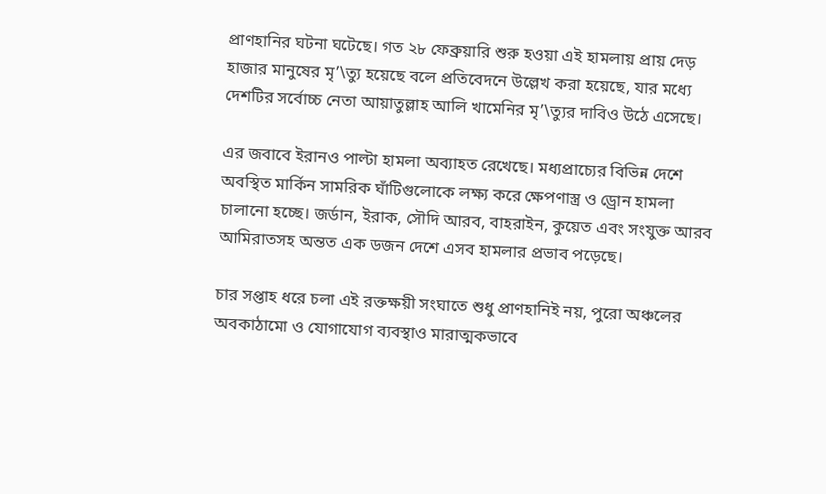প্রাণহানির ঘটনা ঘটেছে। গত ২৮ ফেব্রুয়ারি শুরু হওয়া এই হামলায় প্রায় দেড় হাজার মানুষের মৃ’\ত্যু হয়েছে বলে প্রতিবেদনে উল্লেখ করা হয়েছে, যার মধ্যে দেশটির সর্বোচ্চ নেতা আয়াতুল্লাহ আলি খামেনির মৃ’\ত্যুর দাবিও উঠে এসেছে।

এর জবাবে ইরানও পাল্টা হামলা অব্যাহত রেখেছে। মধ্যপ্রাচ্যের বিভিন্ন দেশে অবস্থিত মার্কিন সামরিক ঘাঁটিগুলোকে লক্ষ্য করে ক্ষেপণাস্ত্র ও ড্রোন হামলা চালানো হচ্ছে। জর্ডান, ইরাক, সৌদি আরব, বাহরাইন, কুয়েত এবং সংযুক্ত আরব আমিরাতসহ অন্তত এক ডজন দেশে এসব হামলার প্রভাব পড়েছে।

চার সপ্তাহ ধরে চলা এই রক্তক্ষয়ী সংঘাতে শুধু প্রাণহানিই নয়, পুরো অঞ্চলের অবকাঠামো ও যোগাযোগ ব্যবস্থাও মারাত্মকভাবে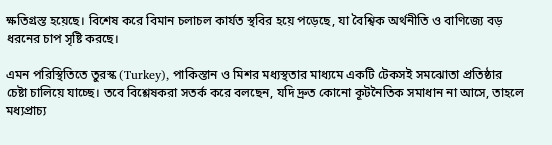ক্ষতিগ্রস্ত হয়েছে। বিশেষ করে বিমান চলাচল কার্যত স্থবির হয়ে পড়েছে, যা বৈশ্বিক অর্থনীতি ও বাণিজ্যে বড় ধরনের চাপ সৃষ্টি করছে।

এমন পরিস্থিতিতে তুরস্ক (Turkey), পাকিস্তান ও মিশর মধ্যস্থতার মাধ্যমে একটি টেকসই সমঝোতা প্রতিষ্ঠার চেষ্টা চালিয়ে যাচ্ছে। তবে বিশ্লেষকরা সতর্ক করে বলছেন, যদি দ্রুত কোনো কূটনৈতিক সমাধান না আসে, তাহলে মধ্যপ্রাচ্য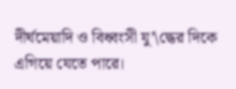দীর্ঘমেয়াদি ও বিধ্বংসী যু’\দ্ধের দিকে এগিয়ে যেতে পারে।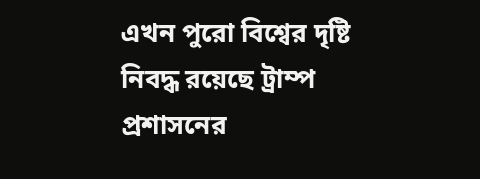এখন পুরো বিশ্বের দৃষ্টি নিবদ্ধ রয়েছে ট্রাম্প প্রশাসনের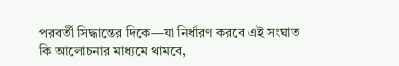পরবর্তী সিদ্ধান্তের দিকে—যা নির্ধারণ করবে এই সংঘাত কি আলোচনার মাধ্যমে থামবে,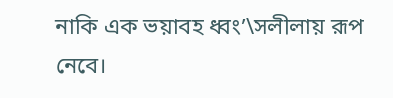নাকি এক ভয়াবহ ধ্বং’\সলীলায় রূপ নেবে।